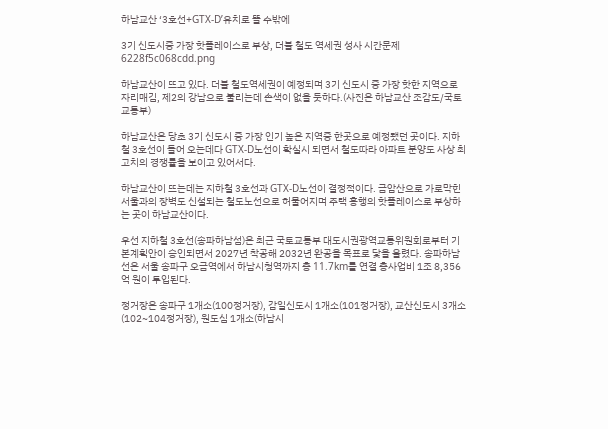하남교산 ‘3호선+GTX-D’유치로 뜰 수밖에

3기 신도시중 가장 핫플레이스로 부상, 더블 철도 역세권 성사 시간문제 6228f5c068cdd.png

하남교산이 뜨고 있다. 더블 철도역세권이 예정되며 3기 신도시 중 가장 핫한 지역으로 자리매김, 제2의 강남으로 불리는데 손색이 없을 듯하다.(사진은 하남교산 조감도/국토교통부)

하남교산은 당초 3기 신도시 중 가장 인기 높은 지역중 한곳으로 예정됐던 곳이다. 지하철 3호선이 들어 오는데다 GTX-D노선이 확실시 되면서 철도따라 아파트 분양도 사상 최고치의 경쟁률을 보이고 있어서다.

하남교산이 뜨는데는 지하철 3호선과 GTX-D노선이 결정적이다. 금암산으로 가로막힌 서울과의 장벽도 신설되는 철도노선으로 허물어지며 주택 흥행의 핫플레이스로 부상하는 곳이 하남교산이다.

우선 지하철 3호선(송파하남섬)은 최근 국토교통부 대도시권광역교통위원회로부터 기본계획안이 승인되면서 2027년 착공해 2032년 완공을 목표로 닻을 올렸다. 송파하남선은 서울 송파구 오금역에서 하남시청역까지 총 11.7km를 연결 총사업비 1조 8,356억 원이 투입된다.

정거장은 송파구 1개소(100정거장), 감일신도시 1개소(101정거장), 교산신도시 3개소 (102~104정거장), 원도심 1개소(하남시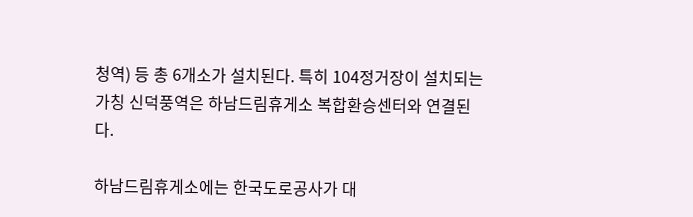청역) 등 총 6개소가 설치된다. 특히 104정거장이 설치되는 가칭 신덕풍역은 하남드림휴게소 복합환승센터와 연결된다.

하남드림휴게소에는 한국도로공사가 대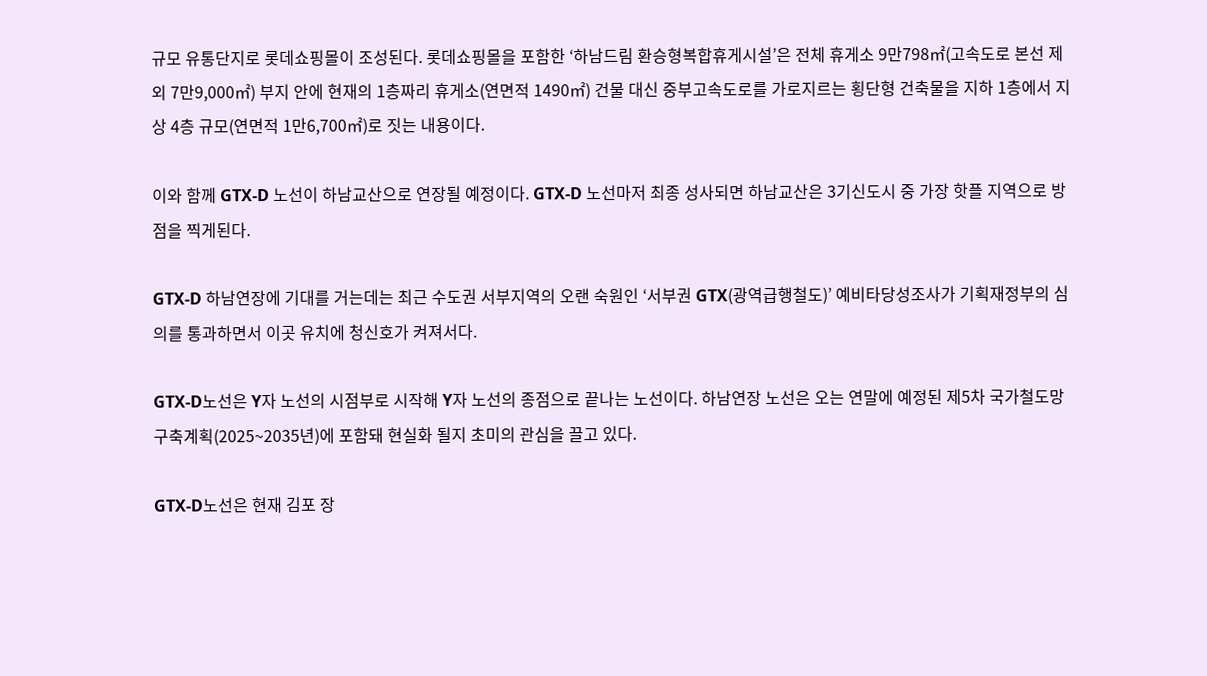규모 유통단지로 롯데쇼핑몰이 조성된다. 롯데쇼핑몰을 포함한 ‘하남드림 환승형복합휴게시설’은 전체 휴게소 9만798㎡(고속도로 본선 제외 7만9,000㎡) 부지 안에 현재의 1층짜리 휴게소(연면적 1490㎡) 건물 대신 중부고속도로를 가로지르는 횡단형 건축물을 지하 1층에서 지상 4층 규모(연면적 1만6,700㎡)로 짓는 내용이다.

이와 함께 GTX-D 노선이 하남교산으로 연장될 예정이다. GTX-D 노선마저 최종 성사되면 하남교산은 3기신도시 중 가장 핫플 지역으로 방점을 찍게된다.

GTX-D 하남연장에 기대를 거는데는 최근 수도권 서부지역의 오랜 숙원인 ‘서부권 GTX(광역급행철도)’ 예비타당성조사가 기획재정부의 심의를 통과하면서 이곳 유치에 청신호가 켜져서다.

GTX-D노선은 Y자 노선의 시점부로 시작해 Y자 노선의 종점으로 끝나는 노선이다. 하남연장 노선은 오는 연말에 예정된 제5차 국가철도망구축계획(2025~2035년)에 포함돼 현실화 될지 초미의 관심을 끌고 있다.

GTX-D노선은 현재 김포 장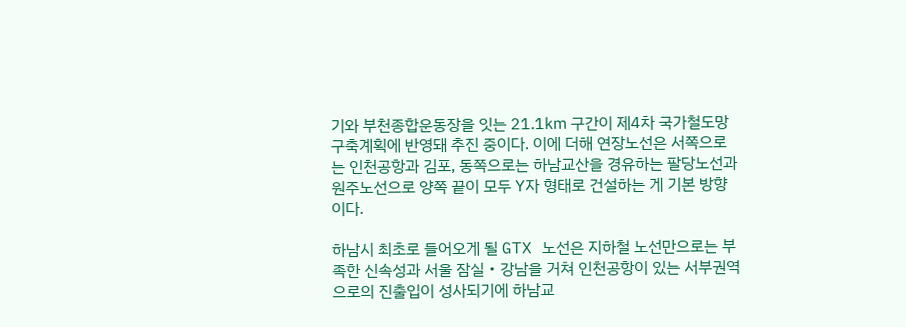기와 부천종합운동장을 잇는 21.1㎞ 구간이 제4차 국가철도망구축계획에 반영돼 추진 중이다. 이에 더해 연장노선은 서쪽으로는 인천공항과 김포, 동쪽으로는 하남교산을 경유하는 팔당노선과 원주노선으로 양쪽 끝이 모두 Y자 형태로 건설하는 게 기본 방향이다.

하남시 최초로 들어오게 될 GTX 노선은 지하철 노선만으로는 부족한 신속성과 서울 잠실‧강남을 거쳐 인천공항이 있는 서부권역으로의 진출입이 성사되기에 하남교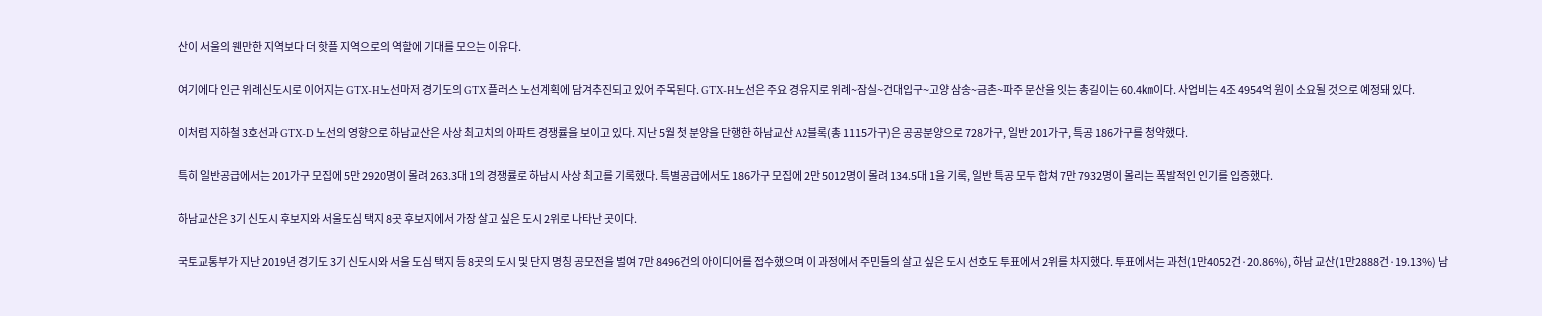산이 서울의 웬만한 지역보다 더 핫플 지역으로의 역할에 기대를 모으는 이유다.

여기에다 인근 위례신도시로 이어지는 GTX-H노선마저 경기도의 GTX 플러스 노선계획에 담겨추진되고 있어 주목된다. GTX-H노선은 주요 경유지로 위례~잠실~건대입구~고양 삼송~금촌~파주 문산을 잇는 총길이는 60.4㎞이다. 사업비는 4조 4954억 원이 소요될 것으로 예정돼 있다.

이처럼 지하철 3호선과 GTX-D 노선의 영향으로 하남교산은 사상 최고치의 아파트 경쟁률을 보이고 있다. 지난 5월 첫 분양을 단행한 하남교산 A2블록(총 1115가구)은 공공분양으로 728가구, 일반 201가구, 특공 186가구를 청약했다.

특히 일반공급에서는 201가구 모집에 5만 2920명이 몰려 263.3대 1의 경쟁률로 하남시 사상 최고를 기록했다. 특별공급에서도 186가구 모집에 2만 5012명이 몰려 134.5대 1을 기록, 일반 특공 모두 합쳐 7만 7932명이 몰리는 폭발적인 인기를 입증했다.

하남교산은 3기 신도시 후보지와 서울도심 택지 8곳 후보지에서 가장 살고 싶은 도시 2위로 나타난 곳이다.

국토교통부가 지난 2019년 경기도 3기 신도시와 서울 도심 택지 등 8곳의 도시 및 단지 명칭 공모전을 벌여 7만 8496건의 아이디어를 접수했으며 이 과정에서 주민들의 살고 싶은 도시 선호도 투표에서 2위를 차지했다. 투표에서는 과천(1만4052건·20.86%), 하남 교산(1만2888건·19.13%) 남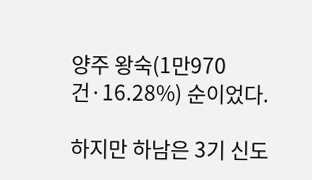양주 왕숙(1만970건·16.28%) 순이었다.

하지만 하남은 3기 신도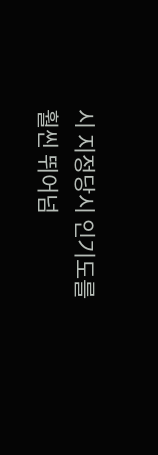시 지정당시 인기도를 훨씬 뛰어넘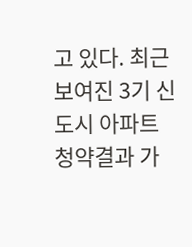고 있다. 최근 보여진 3기 신도시 아파트 청약결과 가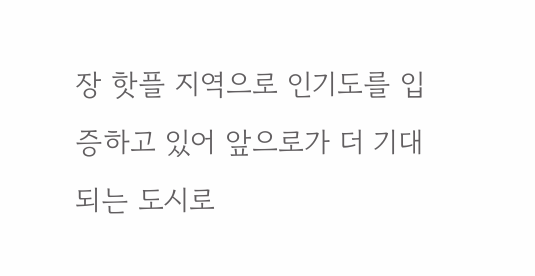장 핫플 지역으로 인기도를 입증하고 있어 앞으로가 더 기대되는 도시로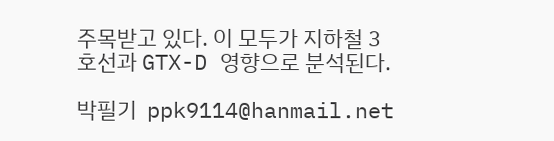주목받고 있다. 이 모두가 지하철 3호선과 GTX-D 영향으로 분석된다.

박필기  ppk9114@hanmail.net